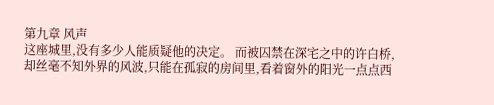第九章 风声
这座城里,没有多少人能质疑他的决定。 而被囚禁在深宅之中的许白桥,却丝毫不知外界的风波,只能在孤寂的房间里,看着窗外的阳光一点点西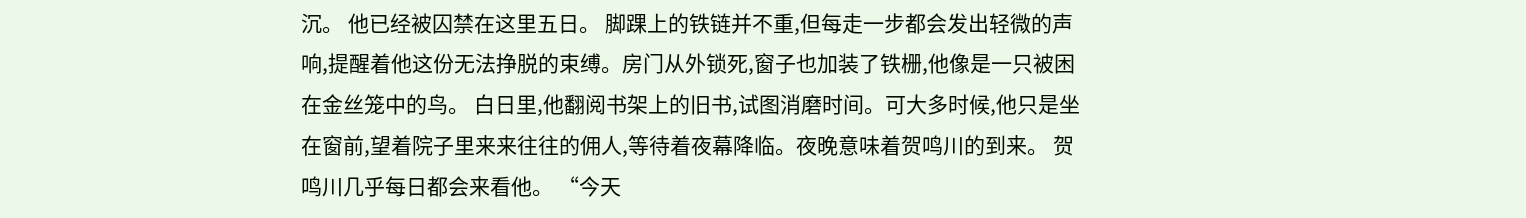沉。 他已经被囚禁在这里五日。 脚踝上的铁链并不重,但每走一步都会发出轻微的声响,提醒着他这份无法挣脱的束缚。房门从外锁死,窗子也加装了铁栅,他像是一只被困在金丝笼中的鸟。 白日里,他翻阅书架上的旧书,试图消磨时间。可大多时候,他只是坐在窗前,望着院子里来来往往的佣人,等待着夜幕降临。夜晚意味着贺鸣川的到来。 贺鸣川几乎每日都会来看他。 “今天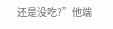还是没吃?”他端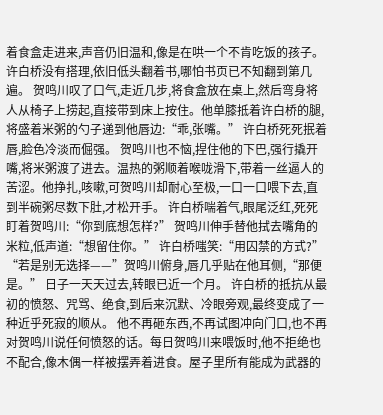着食盒走进来,声音仍旧温和,像是在哄一个不肯吃饭的孩子。 许白桥没有搭理,依旧低头翻着书,哪怕书页已不知翻到第几遍。 贺鸣川叹了口气,走近几步,将食盒放在桌上,然后弯身将人从椅子上捞起,直接带到床上按住。他单膝抵着许白桥的腿,将盛着米粥的勺子递到他唇边:“乖,张嘴。” 许白桥死死抿着唇,脸色冷淡而倔强。 贺鸣川也不恼,捏住他的下巴,强行撬开嘴,将米粥渡了进去。温热的粥顺着喉咙滑下,带着一丝逼人的苦涩。他挣扎,咳嗽,可贺鸣川却耐心至极,一口一口喂下去,直到半碗粥尽数下肚,才松开手。 许白桥喘着气,眼尾泛红,死死盯着贺鸣川:“你到底想怎样?” 贺鸣川伸手替他拭去嘴角的米粒,低声道:“想留住你。” 许白桥嗤笑:“用囚禁的方式?” “若是别无选择——”贺鸣川俯身,唇几乎贴在他耳侧,“那便是。” 日子一天天过去,转眼已近一个月。 许白桥的抵抗从最初的愤怒、咒骂、绝食,到后来沉默、冷眼旁观,最终变成了一种近乎死寂的顺从。 他不再砸东西,不再试图冲向门口,也不再对贺鸣川说任何愤怒的话。每日贺鸣川来喂饭时,他不拒绝也不配合,像木偶一样被摆弄着进食。屋子里所有能成为武器的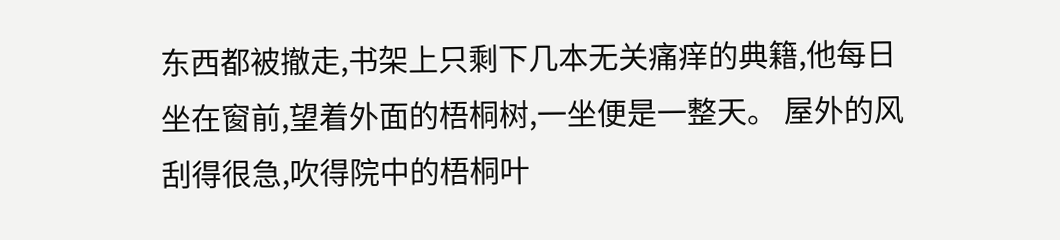东西都被撤走,书架上只剩下几本无关痛痒的典籍,他每日坐在窗前,望着外面的梧桐树,一坐便是一整天。 屋外的风刮得很急,吹得院中的梧桐叶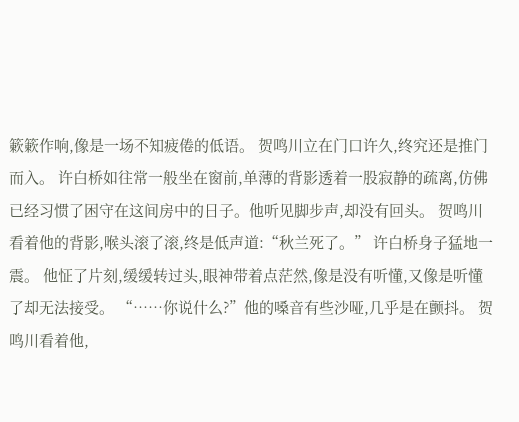簌簌作响,像是一场不知疲倦的低语。 贺鸣川立在门口许久,终究还是推门而入。 许白桥如往常一般坐在窗前,单薄的背影透着一股寂静的疏离,仿佛已经习惯了困守在这间房中的日子。他听见脚步声,却没有回头。 贺鸣川看着他的背影,喉头滚了滚,终是低声道:“秋兰死了。” 许白桥身子猛地一震。 他怔了片刻,缓缓转过头,眼神带着点茫然,像是没有听懂,又像是听懂了却无法接受。 “……你说什么?”他的嗓音有些沙哑,几乎是在颤抖。 贺鸣川看着他,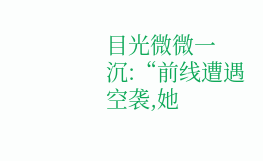目光微微一沉:“前线遭遇空袭,她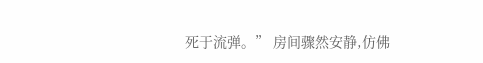死于流弹。” 房间骤然安静,仿佛